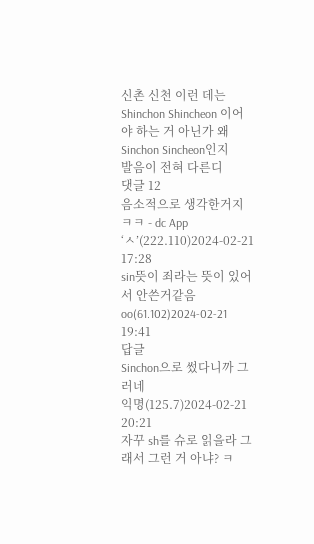신촌 신천 이런 데는 Shinchon Shincheon 이어야 하는 거 아닌가 왜 Sinchon Sincheon인지
발음이 전혀 다른디
댓글 12
음소적으로 생각한거지 ㅋㅋ - dc App
‘ㅅ’(222.110)2024-02-21 17:28
sin뜻이 죄라는 뜻이 있어서 안쓴거같음
oo(61.102)2024-02-21 19:41
답글
Sinchon으로 썼다니까 그러네
익명(125.7)2024-02-21 20:21
자꾸 sh를 슈로 읽을라 그래서 그런 거 아냐? ㅋ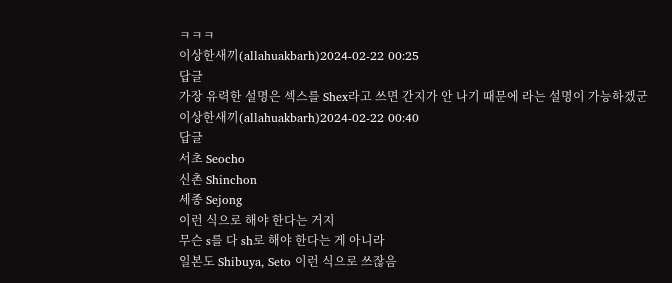ㅋㅋㅋ
이상한새끼(allahuakbarh)2024-02-22 00:25
답글
가장 유력한 설명은 섹스를 Shex라고 쓰면 간지가 안 나기 때문에 라는 설명이 가능하겠군
이상한새끼(allahuakbarh)2024-02-22 00:40
답글
서초 Seocho
신촌 Shinchon
세종 Sejong
이런 식으로 해야 한다는 거지
무슨 s를 다 sh로 해야 한다는 게 아니라
일본도 Shibuya, Seto 이런 식으로 쓰잖음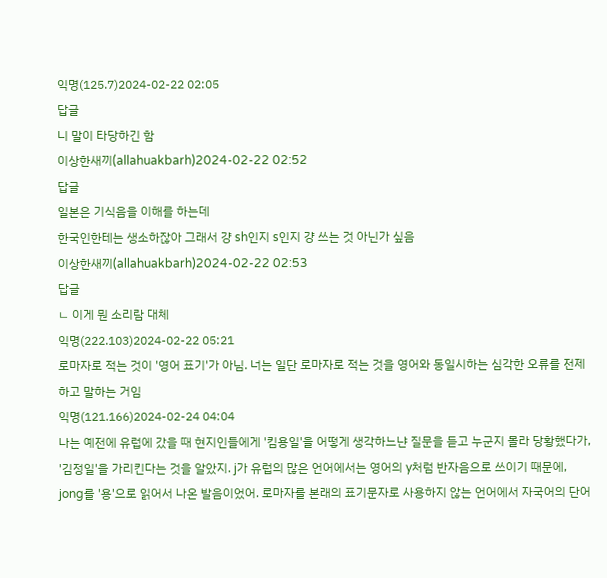익명(125.7)2024-02-22 02:05
답글
니 말이 타당하긴 함
이상한새끼(allahuakbarh)2024-02-22 02:52
답글
일본은 기식음을 이해를 하는데
한국인한테는 생소하잖아 그래서 걍 sh인지 s인지 걍 쓰는 것 아닌가 싶음
이상한새끼(allahuakbarh)2024-02-22 02:53
답글
ㄴ 이게 뭔 소리람 대체
익명(222.103)2024-02-22 05:21
로마자로 적는 것이 '영어 표기'가 아님. 너는 일단 로마자로 적는 것을 영어와 동일시하는 심각한 오류를 전제하고 말하는 거임
익명(121.166)2024-02-24 04:04
나는 예전에 유럽에 갔을 때 현지인들에게 '킴용일'을 어떻게 생각하느냔 질문을 듣고 누군지 몰라 당황했다가, '김정일'을 가리킨다는 것을 알았지. j가 유럽의 많은 언어에서는 영어의 y처럼 반자음으로 쓰이기 때문에, jong를 '용'으로 읽어서 나온 발음이었어. 로마자를 본래의 표기문자로 사용하지 않는 언어에서 자국어의 단어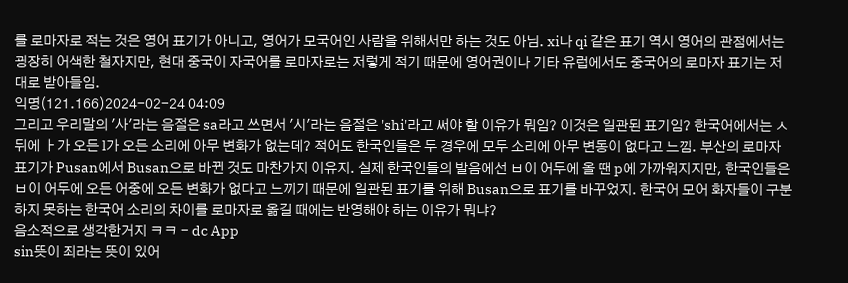를 로마자로 적는 것은 영어 표기가 아니고, 영어가 모국어인 사람을 위해서만 하는 것도 아님. xi나 qi 같은 표기 역시 영어의 관점에서는 굉장히 어색한 철자지만, 현대 중국이 자국어를 로마자로는 저렇게 적기 때문에 영어권이나 기타 유럽에서도 중국어의 로마자 표기는 저대로 받아들임.
익명(121.166)2024-02-24 04:09
그리고 우리말의 '사'라는 음절은 sa라고 쓰면서 '시'라는 음절은 'shi'라고 써야 할 이유가 뭐임? 이것은 일관된 표기임? 한국어에서는 ㅅ 뒤에 ㅏ가 오든 l가 오든 소리에 아무 변화가 없는데? 적어도 한국인들은 두 경우에 모두 소리에 아무 변동이 없다고 느낌. 부산의 로마자 표기가 Pusan에서 Busan으로 바뀐 것도 마찬가지 이유지. 실제 한국인들의 발음에선 ㅂ이 어두에 올 땐 p에 가까워지지만, 한국인들은 ㅂ이 어두에 오든 어중에 오든 변화가 없다고 느끼기 때문에 일관된 표기를 위해 Busan으로 표기를 바꾸었지. 한국어 모어 화자들이 구분하지 못하는 한국어 소리의 차이를 로마자로 옮길 때에는 반영해야 하는 이유가 뭐냐?
음소적으로 생각한거지 ㅋㅋ - dc App
sin뜻이 죄라는 뜻이 있어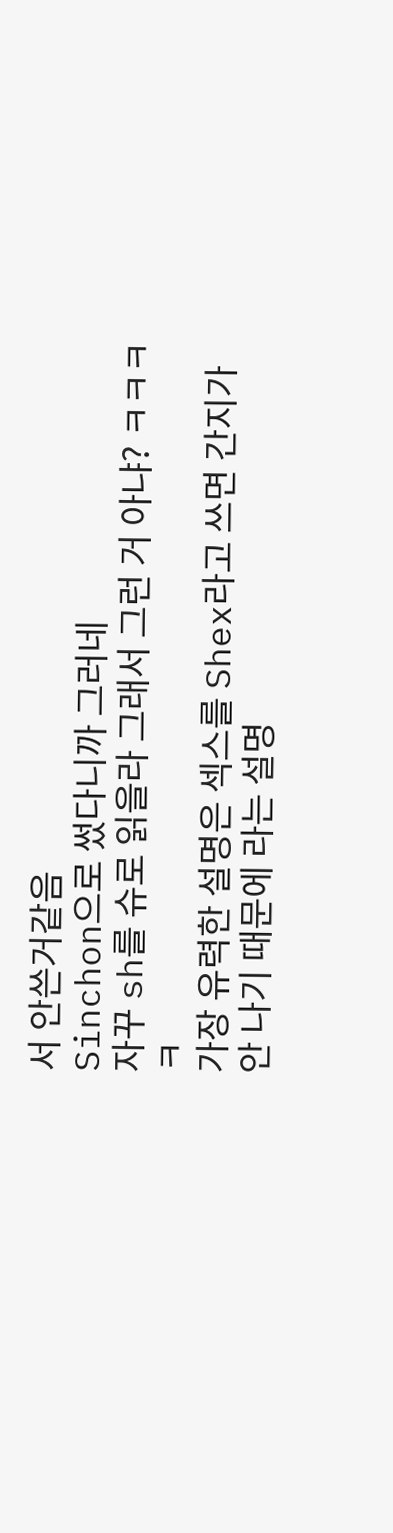서 안쓴거같음
Sinchon으로 썼다니까 그러네
자꾸 sh를 슈로 읽을라 그래서 그런 거 아냐? ㅋㅋㅋㅋ
가장 유력한 설명은 섹스를 Shex라고 쓰면 간지가 안 나기 때문에 라는 설명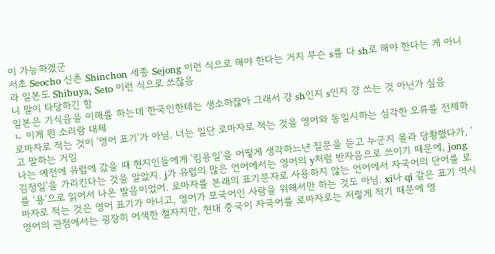이 가능하겠군
서초 Seocho 신촌 Shinchon 세종 Sejong 이런 식으로 해야 한다는 거지 무슨 s를 다 sh로 해야 한다는 게 아니라 일본도 Shibuya, Seto 이런 식으로 쓰잖음
니 말이 타당하긴 함
일본은 기식음을 이해를 하는데 한국인한테는 생소하잖아 그래서 걍 sh인지 s인지 걍 쓰는 것 아닌가 싶음
ㄴ 이게 뭔 소리람 대체
로마자로 적는 것이 '영어 표기'가 아님. 너는 일단 로마자로 적는 것을 영어와 동일시하는 심각한 오류를 전제하고 말하는 거임
나는 예전에 유럽에 갔을 때 현지인들에게 '킴용일'을 어떻게 생각하느냔 질문을 듣고 누군지 몰라 당황했다가, '김정일'을 가리킨다는 것을 알았지. j가 유럽의 많은 언어에서는 영어의 y처럼 반자음으로 쓰이기 때문에, jong를 '용'으로 읽어서 나온 발음이었어. 로마자를 본래의 표기문자로 사용하지 않는 언어에서 자국어의 단어를 로마자로 적는 것은 영어 표기가 아니고, 영어가 모국어인 사람을 위해서만 하는 것도 아님. xi나 qi 같은 표기 역시 영어의 관점에서는 굉장히 어색한 철자지만, 현대 중국이 자국어를 로마자로는 저렇게 적기 때문에 영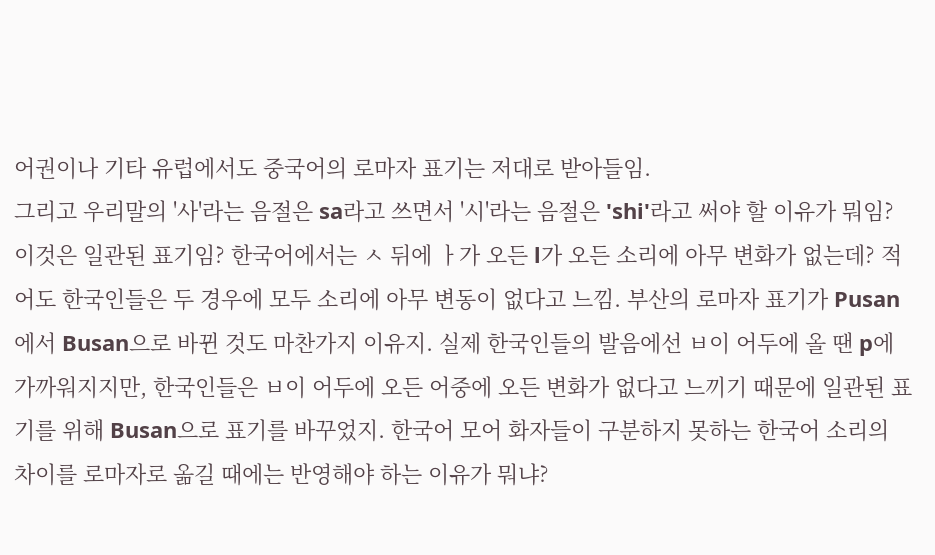어권이나 기타 유럽에서도 중국어의 로마자 표기는 저대로 받아들임.
그리고 우리말의 '사'라는 음절은 sa라고 쓰면서 '시'라는 음절은 'shi'라고 써야 할 이유가 뭐임? 이것은 일관된 표기임? 한국어에서는 ㅅ 뒤에 ㅏ가 오든 l가 오든 소리에 아무 변화가 없는데? 적어도 한국인들은 두 경우에 모두 소리에 아무 변동이 없다고 느낌. 부산의 로마자 표기가 Pusan에서 Busan으로 바뀐 것도 마찬가지 이유지. 실제 한국인들의 발음에선 ㅂ이 어두에 올 땐 p에 가까워지지만, 한국인들은 ㅂ이 어두에 오든 어중에 오든 변화가 없다고 느끼기 때문에 일관된 표기를 위해 Busan으로 표기를 바꾸었지. 한국어 모어 화자들이 구분하지 못하는 한국어 소리의 차이를 로마자로 옮길 때에는 반영해야 하는 이유가 뭐냐?